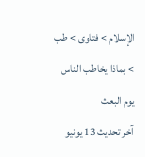الإسلام > فتاوى > طب > بماذا يخاطب الناس يوم البعث
آخر تحديث 13 يونيو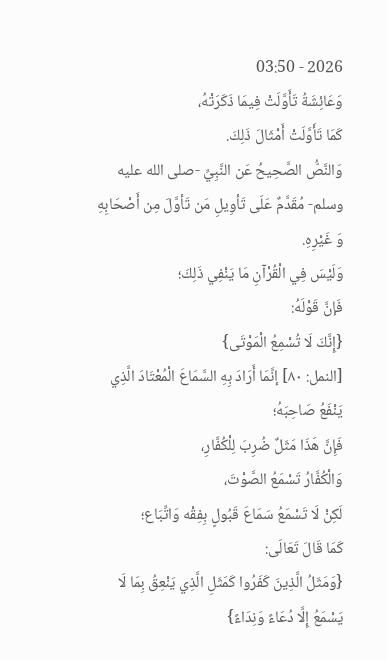2026 - 03:50
وَعَائِشَةُ تَأَوَّلَتْ فِيمَا ذَكَرَتْهُ،
كَمَا تَأَوَّلَتْ أَمْثَالَ ذَلِكَ.
وَالنَّصُّ الصَّحِيحُ عَن النَّبِيِّ -صلى الله عليه وسلم- مُقَدَّمٌ عَلَى تَأوِيلِ مَن تَأوَّلَ مِن أَصْحَابِهِ وَ غَيْرِهِ.
وَلَيْسَ فِي الْقُرْآنِ مَا يَنْفِي ذَلِكَ؛
فَإنَّ قَوْلَهُ:
{إِنَّكَ لَا تُسْمِعُ الْمَوْتَى}
[النمل: ٨٠] إنَّمَا أَرَادَ بِهِ السَّمَاعَ الْمُعْتَادَ الَّذِي يَنْفَعُ صَاحِبَهُ؛
فَإِنَّ هَذَا مَثَلٌ ضُرِبَ لِلْكُفَّارِ،
وَالْكُفَّارُ تَسْمَعُ الصَّوْتَ،
لَكِنْ لَا تَسْمَعُ سَمَاعَ قَبُولٍ بِفِقْه وَاتِّبَاع؛
كَمَا قَالَ تَعَالَى:
{وَمَثَلُ الَّذِينَ كَفَرُوا كَمَثَلِ الَّذِي يَنْعِقُ بِمَا لَا يَسْمَعُ إِلَّا دُعَاءً وَنِدَاءً}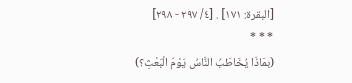[البقرة: ١٧١] . [٤/ ٢٩٧ - ٢٩٨]
* * *
(بمَاذَا يُخَاطَبُ النَّاسُ يَوْمَ الْبَعْثِ؟)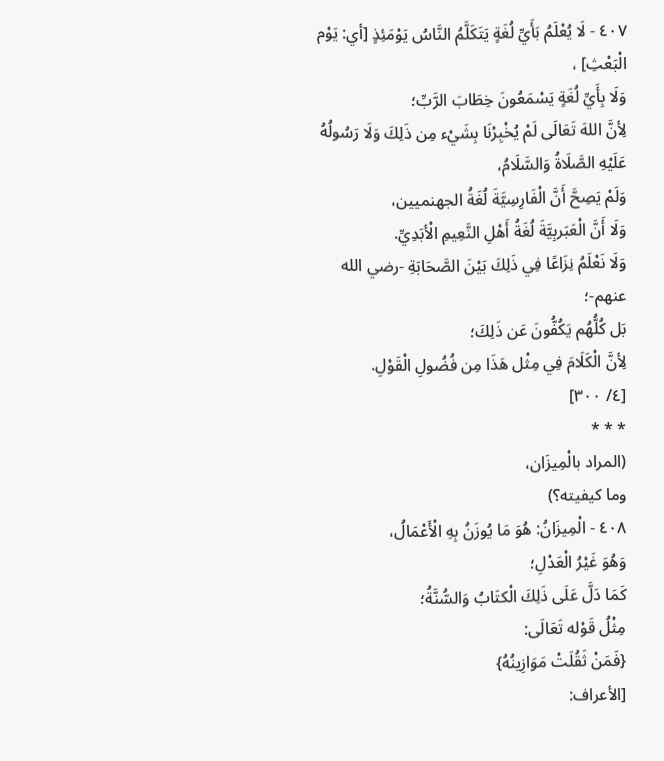٤٠٧ - لَا يُعْلَمُ بَأَيِّ لُغَةٍ يَتَكَلَّمُ النَّاسُ يَوْمَئِذٍ [أي: يَوْم الْبَعْثِ] ،
وَلَا بِأَيِّ لُغَةٍ يَسْمَعُونَ خِطَابَ الرَّبِّ؛
لِأنَّ اللهَ تَعَالَى لَمْ يُخْبِرْنَا بِشَيْء مِن ذَلِكَ وَلَا رَسُولُهُ عَلَيْهِ الصَّلَاةُ وَالسَّلَامُ،
وَلَمْ يَصِحَّ أَنَّ الْفَارِسِيَّةَ لُغَةُ الجهنميين،
وَلَا أَنَّ الْعَبَربِيَّةَ لُغَةُ أَهْلِ النَّعِيمِ الْأبَدِيِّ.
وَلَا نَعْلَمُ نِزَاعًا فِي ذَلِكَ بَيْنَ الصَّحَابَةِ -رضي الله عنهم-؛
بَل كُلُّهُم يَكُفُّونَ عَن ذَلِكَ؛
لِأنَّ الْكَلَامَ فِي مِثْل هَذَا مِن فُضُولِ الْقَوْلِ.
[٤/ ٣٠٠]
* * *
(المراد بالْمِيزَان،
وما كيفيته؟)
٤٠٨ - الْمِيزَانُ: هُوَ مَا يُوزَنُ بِهِ الْأَعْمَالُ،
وَهُوَ غَيْرُ الْعَدْلِ؛
كَمَا دَلَّ عَلَى ذَلِكَ الْكتَابُ وَالسُّنَّةُ؛
مِثْلُ قَوْله تَعَالَى:
{فَمَنْ ثَقُلَتْ مَوَازِينُهُ}
[الأعراف: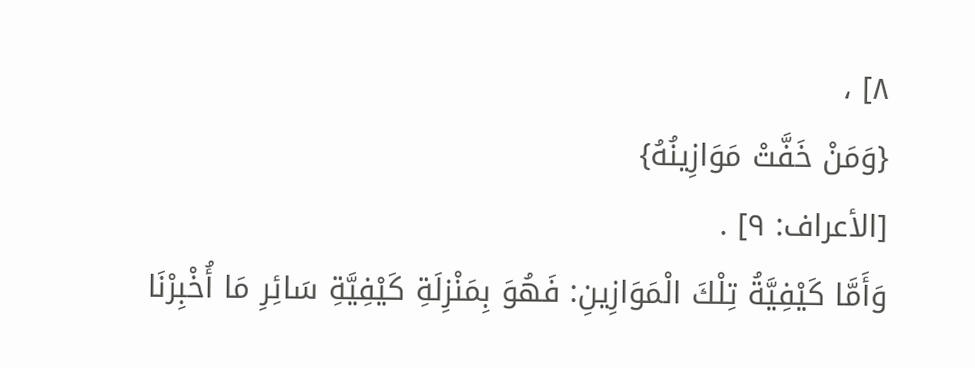٨] ،
{وَمَنْ خَفَّتْ مَوَازِينُهُ}
[الأعراف: ٩] .
وَأَمَّا كَيْفِيَّةُ تِلْكَ الْمَوَازِينِ: فَهُوَ بِمَنْزِلَةِ كَيْفِيَّةِ سَائِرِ مَا أُخْبِرْنَا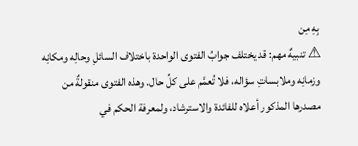بِهِ مِن
⚠ تنبيهٌ مهم: قد يختلف جوابُ الفتوى الواحدة باختلاف السائلِ وحالِه ومكانِه وزمانِه وملابساتِ سؤاله، فلا تُعمَّم على كلِّ حال. وهذه الفتوى منقولةٌ من مصدرها المذكور أعلاه للفائدة والاسترشاد، ولمعرفة الحكم في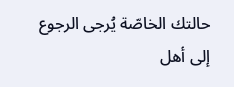حالتك الخاصّة يُرجى الرجوع إلى أهل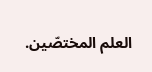العلم المختصّين.